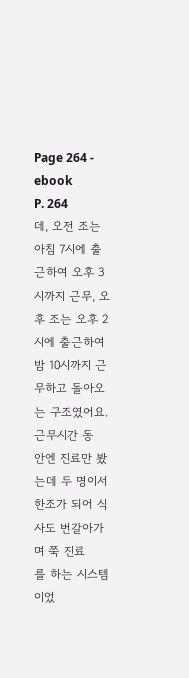Page 264 - ebook
P. 264
데, 오전 조는 아침 7시에 출근하여 오후 3시까지 근무, 오후 조는 오후 2
시에 출근하여 밤 10시까지 근무하고 돌아오는 구조였어요. 근무시간 동
안엔 진료만 봤는데 두 명이서 한조가 되어 식사도 번갈아가며 쭉 진료
를 하는 시스템이었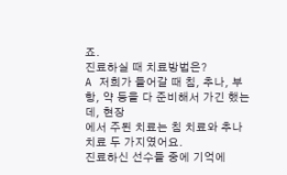죠.
진료하실 때 치료방법은?
A 저희가 들어갈 때 침, 추나, 부항, 약 등을 다 준비해서 가긴 했는데, 현장
에서 주된 치료는 침 치료와 추나 치료 두 가지였어요.
진료하신 선수들 중에 기억에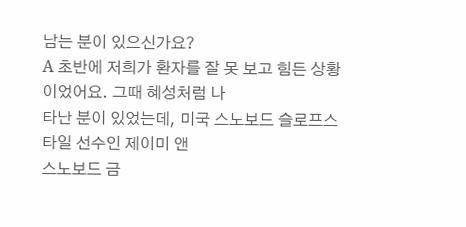남는 분이 있으신가요?
A 초반에 저희가 환자를 잘 못 보고 힘든 상황이었어요. 그때 혜성처럼 나
타난 분이 있었는데, 미국 스노보드 슬로프스타일 선수인 제이미 앤
스노보드 금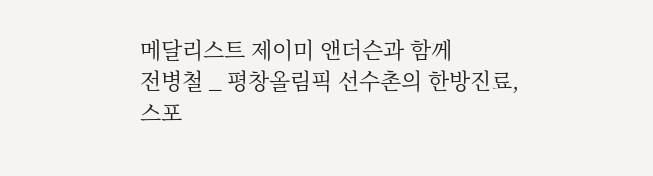메달리스트 제이미 앤더슨과 함께
전병철 _ 평창올림픽 선수촌의 한방진료, 스포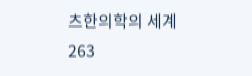츠한의학의 세계 263